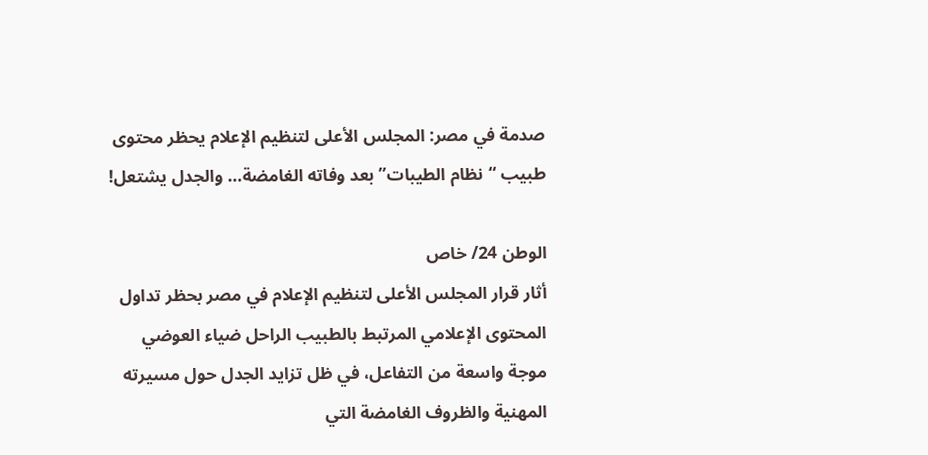صدمة في مصر: المجلس الأعلى لتنظيم الإعلام يحظر محتوى طبيب “نظام الطيبات” بعد وفاته الغامضة… والجدل يشتعل!

الوطن 24/ خاص
أثار قرار المجلس الأعلى لتنظيم الإعلام في مصر بحظر تداول المحتوى الإعلامي المرتبط بالطبيب الراحل ضياء العوضي موجة واسعة من التفاعل، في ظل تزايد الجدل حول مسيرته المهنية والظروف الغامضة التي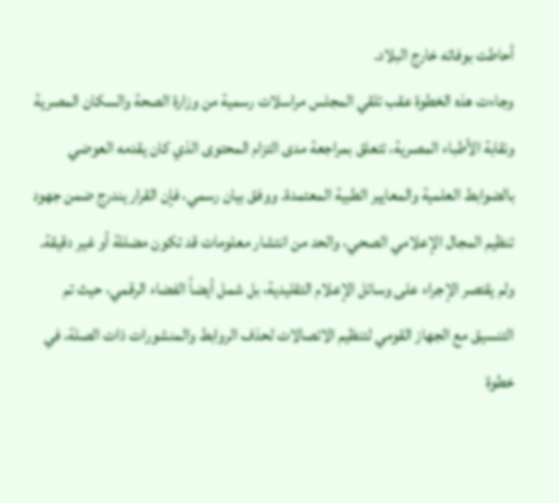أحاطت بوفاته خارج البلاد.
وجاءت هذه الخطوة عقب تلقي المجلس مراسلات رسمية من وزارة الصحة والسكان المصرية ونقابة الأطباء المصرية، تتعلق بمراجعة مدى التزام المحتوى الذي كان يقدمه العوضي بالضوابط العلمية والمعايير الطبية المعتمدة. ووفق بيان رسمي، فإن القرار يندرج ضمن جهود تنظيم المجال الإعلامي الصحي، والحد من انتشار معلومات قد تكون مضللة أو غير دقيقة.
ولم يقتصر الإجراء على وسائل الإعلام التقليدية، بل شمل أيضاً الفضاء الرقمي، حيث تم التنسيق مع الجهاز القومي لتنظيم الاتصالات لحذف الروابط والمنشورات ذات الصلة، في خطوة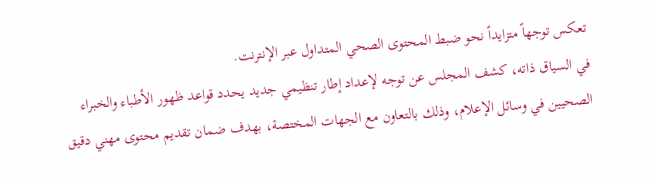تعكس توجهاً متزايداً نحو ضبط المحتوى الصحي المتداول عبر الإنترنت.
في السياق ذاته، كشف المجلس عن توجه لإعداد إطار تنظيمي جديد يحدد قواعد ظهور الأطباء والخبراء الصحيين في وسائل الإعلام، وذلك بالتعاون مع الجهات المختصة، بهدف ضمان تقديم محتوى مهني دقيق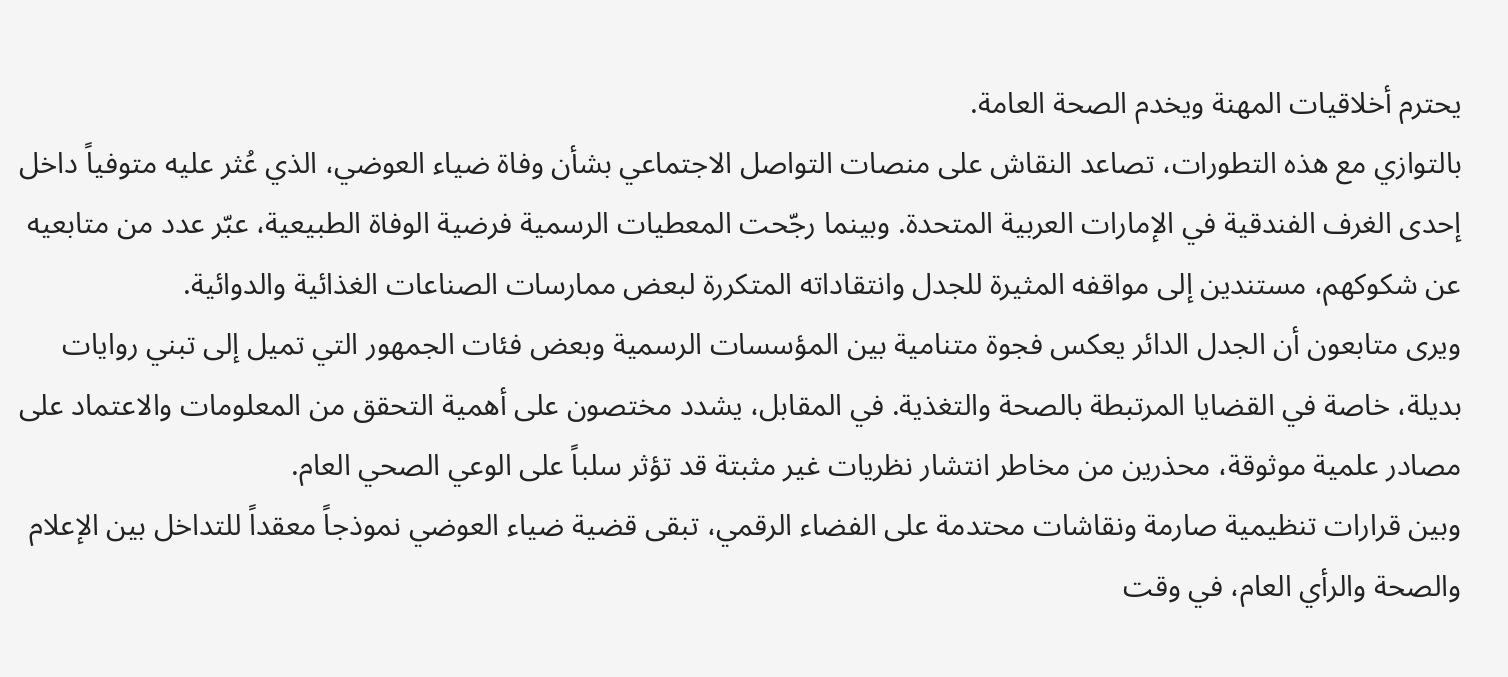يحترم أخلاقيات المهنة ويخدم الصحة العامة.
بالتوازي مع هذه التطورات، تصاعد النقاش على منصات التواصل الاجتماعي بشأن وفاة ضياء العوضي، الذي عُثر عليه متوفياً داخل إحدى الغرف الفندقية في الإمارات العربية المتحدة. وبينما رجّحت المعطيات الرسمية فرضية الوفاة الطبيعية، عبّر عدد من متابعيه عن شكوكهم، مستندين إلى مواقفه المثيرة للجدل وانتقاداته المتكررة لبعض ممارسات الصناعات الغذائية والدوائية.
ويرى متابعون أن الجدل الدائر يعكس فجوة متنامية بين المؤسسات الرسمية وبعض فئات الجمهور التي تميل إلى تبني روايات بديلة، خاصة في القضايا المرتبطة بالصحة والتغذية. في المقابل، يشدد مختصون على أهمية التحقق من المعلومات والاعتماد على مصادر علمية موثوقة، محذرين من مخاطر انتشار نظريات غير مثبتة قد تؤثر سلباً على الوعي الصحي العام.
وبين قرارات تنظيمية صارمة ونقاشات محتدمة على الفضاء الرقمي، تبقى قضية ضياء العوضي نموذجاً معقداً للتداخل بين الإعلام والصحة والرأي العام، في وقت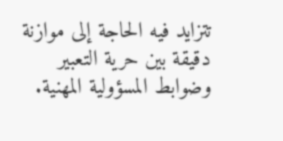تتزايد فيه الحاجة إلى موازنة دقيقة بين حرية التعبير وضوابط المسؤولية المهنية.